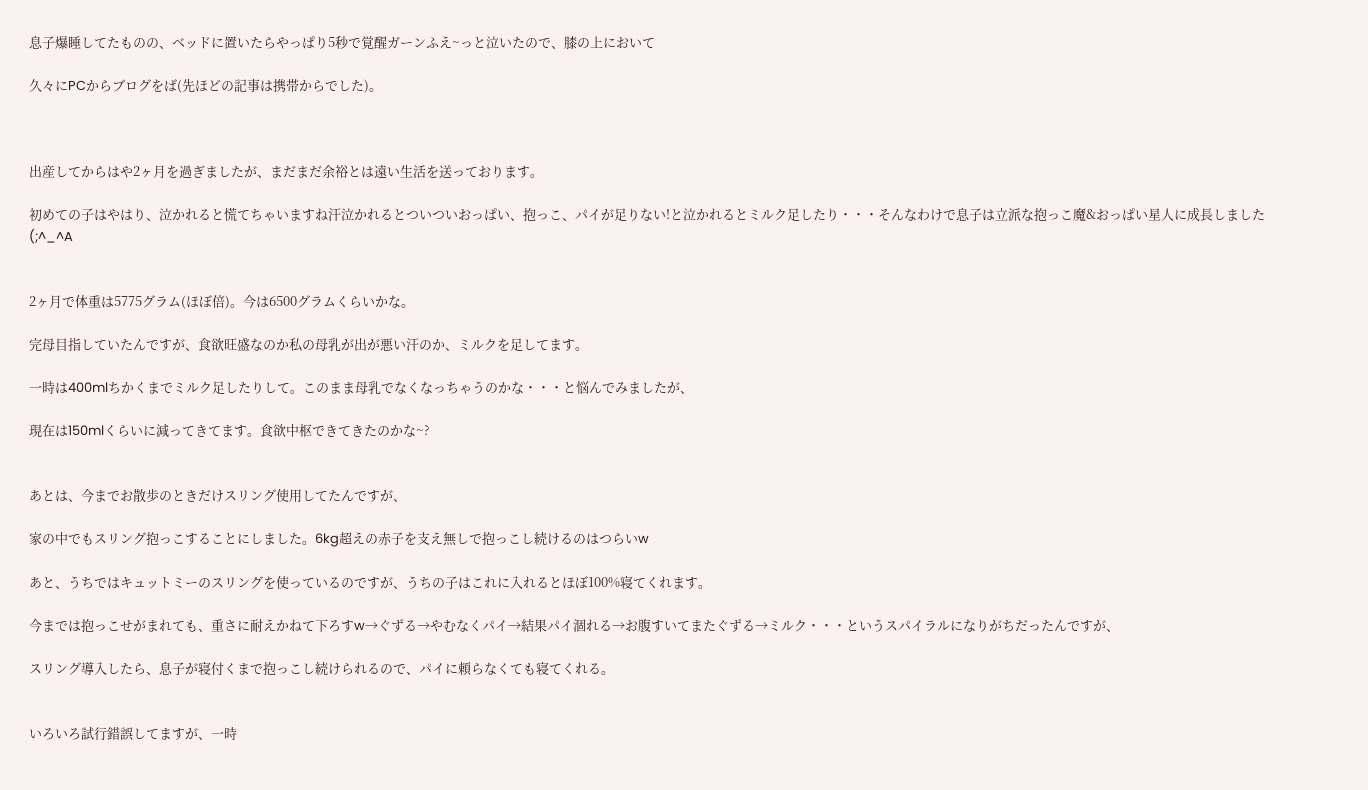息子爆睡してたものの、ベッドに置いたらやっぱり5秒で覚醒ガーンふえ~っと泣いたので、膝の上において

久々にPCからブログをば(先ほどの記事は携帯からでした)。



出産してからはや2ヶ月を過ぎましたが、まだまだ余裕とは遠い生活を送っております。

初めての子はやはり、泣かれると慌てちゃいますね汗泣かれるとついついおっぱい、抱っこ、パイが足りない!と泣かれるとミルク足したり・・・そんなわけで息子は立派な抱っこ魔&おっぱい星人に成長しました(;^_^A


2ヶ月で体重は5775グラム(ほぼ倍)。今は6500グラムくらいかな。

完母目指していたんですが、食欲旺盛なのか私の母乳が出が悪い汗のか、ミルクを足してます。

一時は400mlちかくまでミルク足したりして。このまま母乳でなくなっちゃうのかな・・・と悩んでみましたが、

現在は150mlくらいに減ってきてます。食欲中枢できてきたのかな~?


あとは、今までお散歩のときだけスリング使用してたんですが、

家の中でもスリング抱っこすることにしました。6kg超えの赤子を支え無しで抱っこし続けるのはつらいw

あと、うちではキュットミーのスリングを使っているのですが、うちの子はこれに入れるとほぼ100%寝てくれます。

今までは抱っこせがまれても、重さに耐えかねて下ろすw→ぐずる→やむなくパイ→結果パイ涸れる→お腹すいてまたぐずる→ミルク・・・というスパイラルになりがちだったんですが、

スリング導入したら、息子が寝付くまで抱っこし続けられるので、パイに頼らなくても寝てくれる。


いろいろ試行錯誤してますが、一時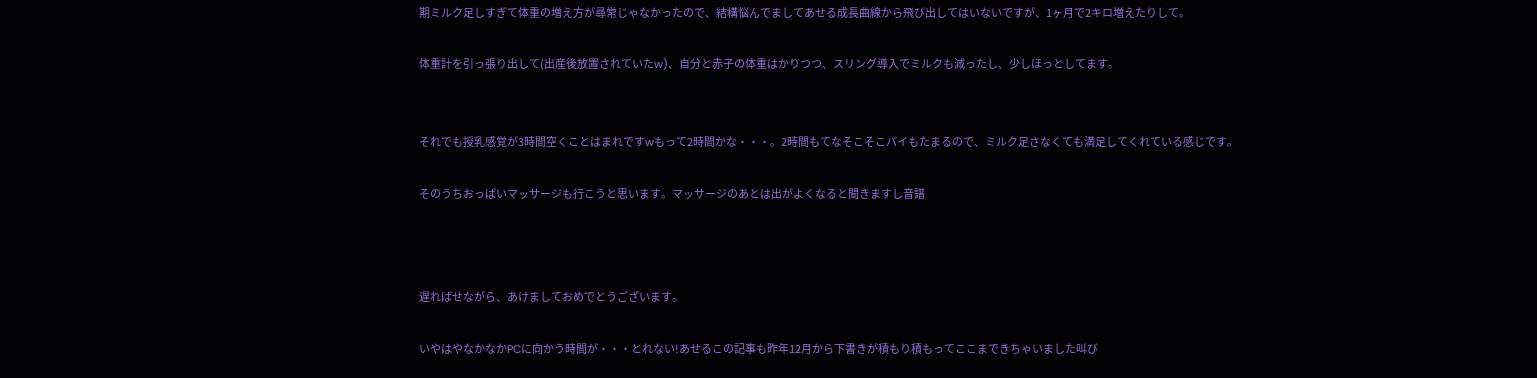期ミルク足しすぎて体重の増え方が尋常じゃなかったので、結構悩んでましてあせる成長曲線から飛び出してはいないですが、1ヶ月で2キロ増えたりして。

体重計を引っ張り出して(出産後放置されていたw)、自分と赤子の体重はかりつつ、スリング導入でミルクも減ったし、少しほっとしてます。


それでも授乳感覚が3時間空くことはまれですwもって2時間かな・・・。2時間もてなそこそこパイもたまるので、ミルク足さなくても満足してくれている感じです。

そのうちおっぱいマッサージも行こうと思います。マッサージのあとは出がよくなると聞きますし音譜



遅ればせながら、あけましておめでとうございます。

いやはやなかなかPCに向かう時間が・・・とれない!あせるこの記事も昨年12月から下書きが積もり積もってここまできちゃいました叫び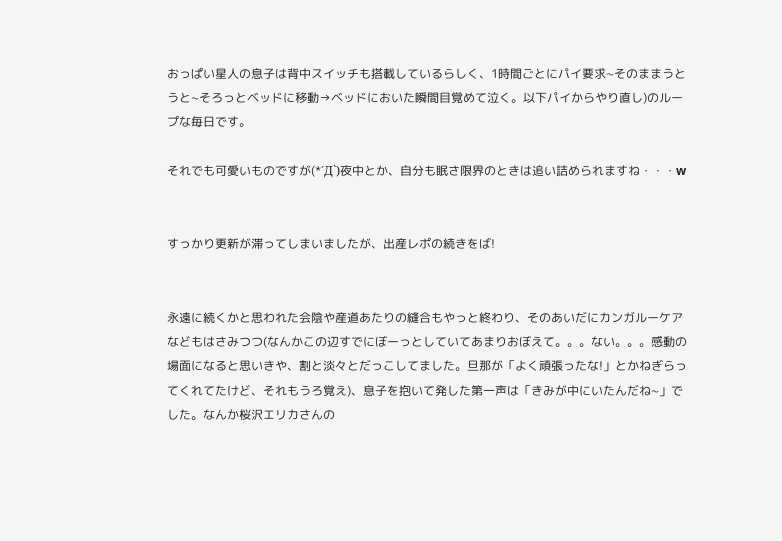おっぱい星人の息子は背中スイッチも搭載しているらしく、1時間ごとにパイ要求~そのままうとうと~そろっとベッドに移動→ベッドにおいた瞬間目覚めて泣く。以下パイからやり直し)のループな毎日です。

それでも可愛いものですが(*´Д`)夜中とか、自分も眠さ限界のときは追い詰められますね・・・w


すっかり更新が滞ってしまいましたが、出産レポの続きをば!


永遠に続くかと思われた会陰や産道あたりの縫合もやっと終わり、そのあいだにカンガルーケアなどもはさみつつ(なんかこの辺すでにぼーっとしていてあまりおぼえて。。。ない。。。感動の場面になると思いきや、割と淡々とだっこしてました。旦那が「よく頑張ったな!」とかねぎらってくれてたけど、それもうろ覚え)、息子を抱いて発した第一声は「きみが中にいたんだね~」でした。なんか桜沢エリカさんの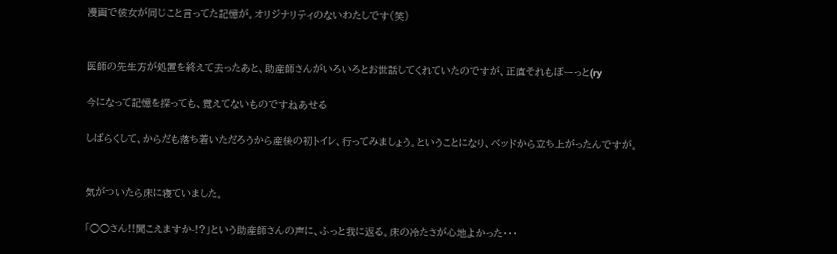漫画で彼女が同じこと言ってた記憶が。オリジナリティのないわたしです(笑)


医師の先生方が処置を終えて去ったあと、助産師さんがいろいろとお世話してくれていたのですが、正直それもぼーっと(ry

今になって記憶を探っても、覚えてないものですねあせる

しばらくして、からだも落ち着いただろうから産後の初トイレ、行ってみましょう。ということになり、ベッドから立ち上がったんですが。


気がついたら床に寝ていました。

「○○さん!!聞こえますか-!?」という助産師さんの声に、ふっと我に返る。床の冷たさが心地よかった・・・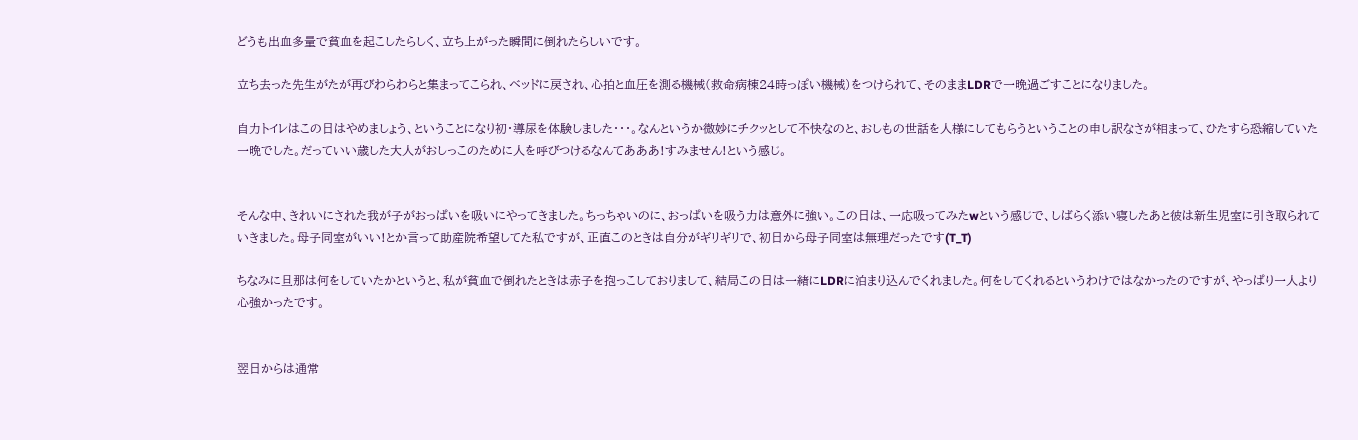どうも出血多量で貧血を起こしたらしく、立ち上がった瞬間に倒れたらしいです。

立ち去った先生がたが再びわらわらと集まってこられ、ベッドに戻され、心拍と血圧を測る機械(救命病棟24時っぽい機械)をつけられて、そのままLDRで一晩過ごすことになりました。

自力トイレはこの日はやめましょう、ということになり初・導尿を体験しました・・・。なんというか微妙にチクッとして不快なのと、おしもの世話を人様にしてもらうということの申し訳なさが相まって、ひたすら恐縮していた一晩でした。だっていい歳した大人がおしっこのために人を呼びつけるなんてあああ!すみません!という感じ。


そんな中、きれいにされた我が子がおっぱいを吸いにやってきました。ちっちゃいのに、おっぱいを吸う力は意外に強い。この日は、一応吸ってみたwという感じで、しばらく添い寝したあと彼は新生児室に引き取られていきました。母子同室がいい!とか言って助産院希望してた私ですが、正直このときは自分がギリギリで、初日から母子同室は無理だったです(T_T)

ちなみに旦那は何をしていたかというと、私が貧血で倒れたときは赤子を抱っこしておりまして、結局この日は一緒にLDRに泊まり込んでくれました。何をしてくれるというわけではなかったのですが、やっぱり一人より心強かったです。


翌日からは通常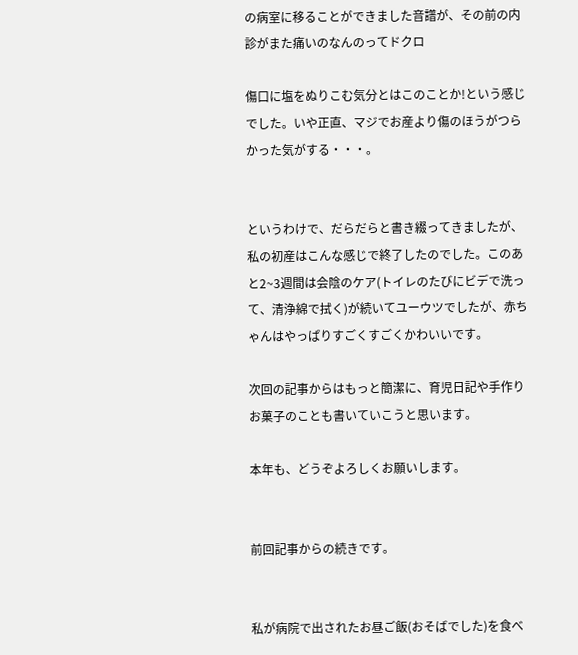の病室に移ることができました音譜が、その前の内診がまた痛いのなんのってドクロ

傷口に塩をぬりこむ気分とはこのことか!という感じでした。いや正直、マジでお産より傷のほうがつらかった気がする・・・。


というわけで、だらだらと書き綴ってきましたが、私の初産はこんな感じで終了したのでした。このあと2~3週間は会陰のケア(トイレのたびにビデで洗って、清浄綿で拭く)が続いてユーウツでしたが、赤ちゃんはやっぱりすごくすごくかわいいです。

次回の記事からはもっと簡潔に、育児日記や手作りお菓子のことも書いていこうと思います。

本年も、どうぞよろしくお願いします。


前回記事からの続きです。


私が病院で出されたお昼ご飯(おそばでした)を食べ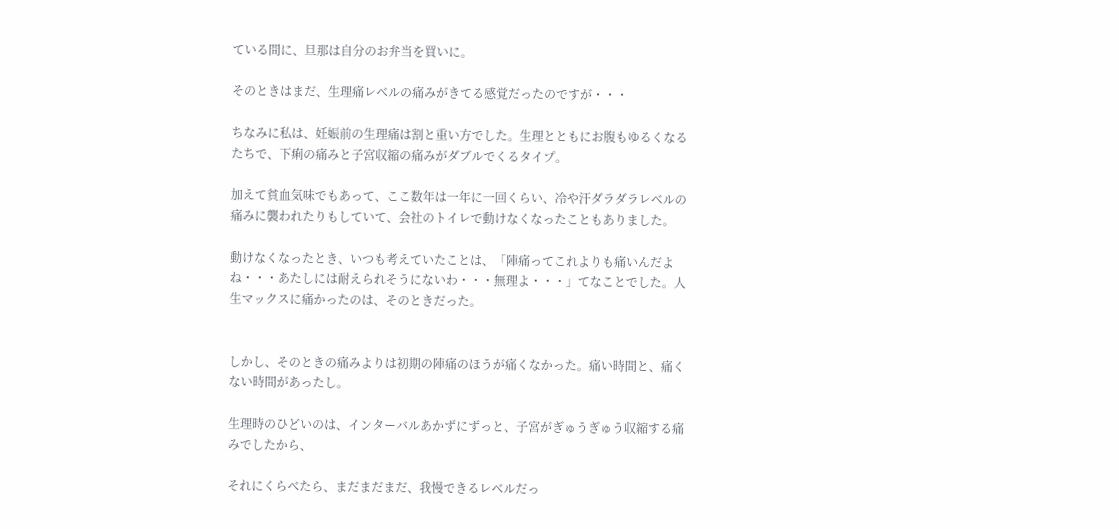ている間に、旦那は自分のお弁当を買いに。

そのときはまだ、生理痛レベルの痛みがきてる感覚だったのですが・・・

ちなみに私は、妊娠前の生理痛は割と重い方でした。生理とともにお腹もゆるくなるたちで、下痢の痛みと子宮収縮の痛みがダブルでくるタイプ。

加えて貧血気味でもあって、ここ数年は一年に一回くらい、冷や汗ダラダラレベルの痛みに襲われたりもしていて、会社のトイレで動けなくなったこともありました。

動けなくなったとき、いつも考えていたことは、「陣痛ってこれよりも痛いんだよね・・・あたしには耐えられそうにないわ・・・無理よ・・・」てなことでした。人生マックスに痛かったのは、そのときだった。


しかし、そのときの痛みよりは初期の陣痛のほうが痛くなかった。痛い時間と、痛くない時間があったし。

生理時のひどいのは、インターバルあかずにずっと、子宮がぎゅうぎゅう収縮する痛みでしたから、

それにくらべたら、まだまだまだ、我慢できるレベルだっ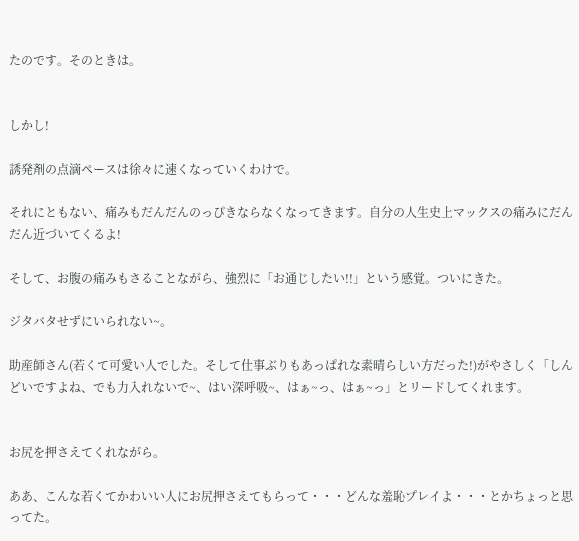たのです。そのときは。


しかし!

誘発剤の点滴ペースは徐々に速くなっていくわけで。

それにともない、痛みもだんだんのっぴきならなくなってきます。自分の人生史上マックスの痛みにだんだん近づいてくるよ!

そして、お腹の痛みもさることながら、強烈に「お通じしたい!!」という感覚。ついにきた。

ジタバタせずにいられない~。

助産師さん(若くて可愛い人でした。そして仕事ぶりもあっぱれな素晴らしい方だった!)がやさしく「しんどいですよね、でも力入れないで~、はい深呼吸~、はぁ~っ、はぁ~っ」とリードしてくれます。


お尻を押さえてくれながら。

ああ、こんな若くてかわいい人にお尻押さえてもらって・・・どんな羞恥プレイよ・・・とかちょっと思ってた。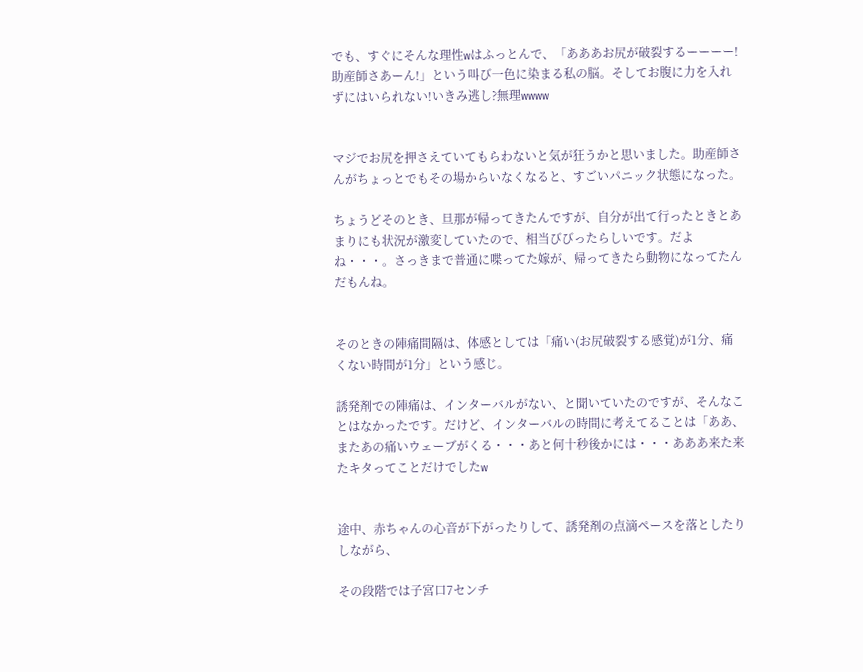でも、すぐにそんな理性wはふっとんで、「あああお尻が破裂するーーーー!助産師さあーん!」という叫び一色に染まる私の脳。そしてお腹に力を入れずにはいられない!いきみ逃し?無理wwww


マジでお尻を押さえていてもらわないと気が狂うかと思いました。助産師さんがちょっとでもその場からいなくなると、すごいパニック状態になった。

ちょうどそのとき、旦那が帰ってきたんですが、自分が出て行ったときとあまりにも状況が激変していたので、相当びびったらしいです。だよね・・・。さっきまで普通に喋ってた嫁が、帰ってきたら動物になってたんだもんね。


そのときの陣痛間隔は、体感としては「痛い(お尻破裂する感覚)が1分、痛くない時間が1分」という感じ。

誘発剤での陣痛は、インターバルがない、と聞いていたのですが、そんなことはなかったです。だけど、インターバルの時間に考えてることは「ああ、またあの痛いウェーブがくる・・・あと何十秒後かには・・・あああ来た来たキタってことだけでしたw


途中、赤ちゃんの心音が下がったりして、誘発剤の点滴ペースを落としたりしながら、

その段階では子宮口7センチ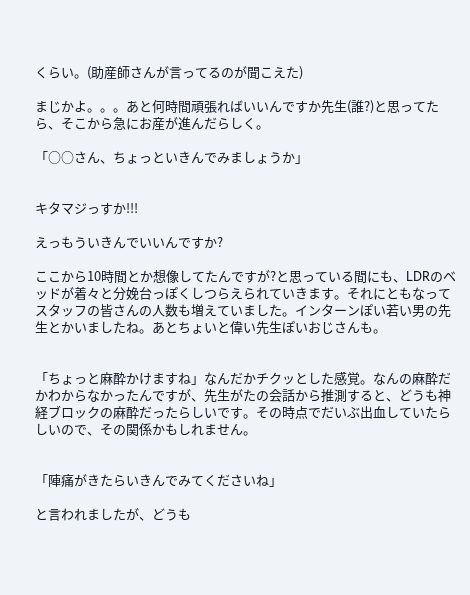くらい。(助産師さんが言ってるのが聞こえた)

まじかよ。。。あと何時間頑張ればいいんですか先生(誰?)と思ってたら、そこから急にお産が進んだらしく。

「○○さん、ちょっといきんでみましょうか」


キタマジっすか!!!

えっもういきんでいいんですか?

ここから10時間とか想像してたんですが?と思っている間にも、LDRのベッドが着々と分娩台っぽくしつらえられていきます。それにともなってスタッフの皆さんの人数も増えていました。インターンぽい若い男の先生とかいましたね。あとちょいと偉い先生ぽいおじさんも。


「ちょっと麻酔かけますね」なんだかチクッとした感覚。なんの麻酔だかわからなかったんですが、先生がたの会話から推測すると、どうも神経ブロックの麻酔だったらしいです。その時点でだいぶ出血していたらしいので、その関係かもしれません。


「陣痛がきたらいきんでみてくださいね」

と言われましたが、どうも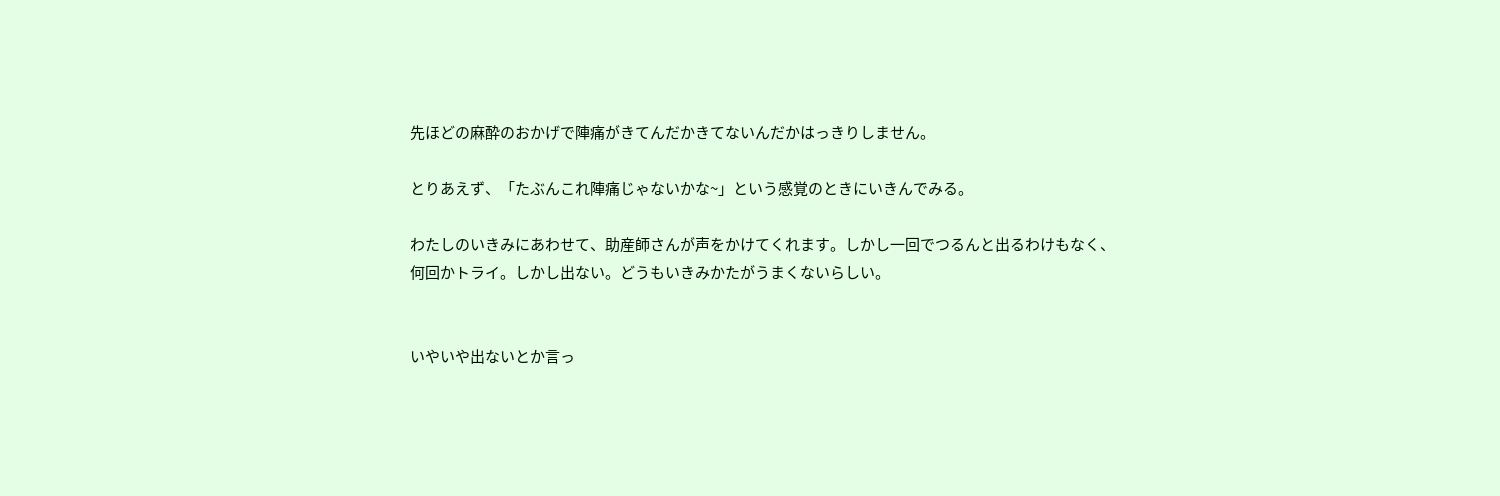先ほどの麻酔のおかげで陣痛がきてんだかきてないんだかはっきりしません。

とりあえず、「たぶんこれ陣痛じゃないかな~」という感覚のときにいきんでみる。

わたしのいきみにあわせて、助産師さんが声をかけてくれます。しかし一回でつるんと出るわけもなく、何回かトライ。しかし出ない。どうもいきみかたがうまくないらしい。


いやいや出ないとか言っ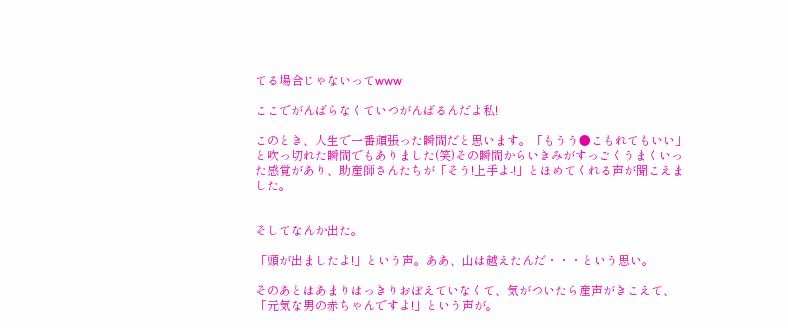てる場合じゃないってwww

ここでがんばらなくていつがんばるんだよ私!

このとき、人生で一番頑張った瞬間だと思います。「もうう●こもれてもいい」と吹っ切れた瞬間でもありました(笑)その瞬間からいきみがすっごくうまくいった感覚があり、助産師さんたちが「そう!上手よ-!」とほめてくれる声が聞こえました。


そしてなんか出た。

「頭が出ましたよ!」という声。ああ、山は越えたんだ・・・という思い。

そのあとはあまりはっきりおぼえていなくて、気がついたら産声がきこえて、「元気な男の赤ちゃんですよ!」という声が。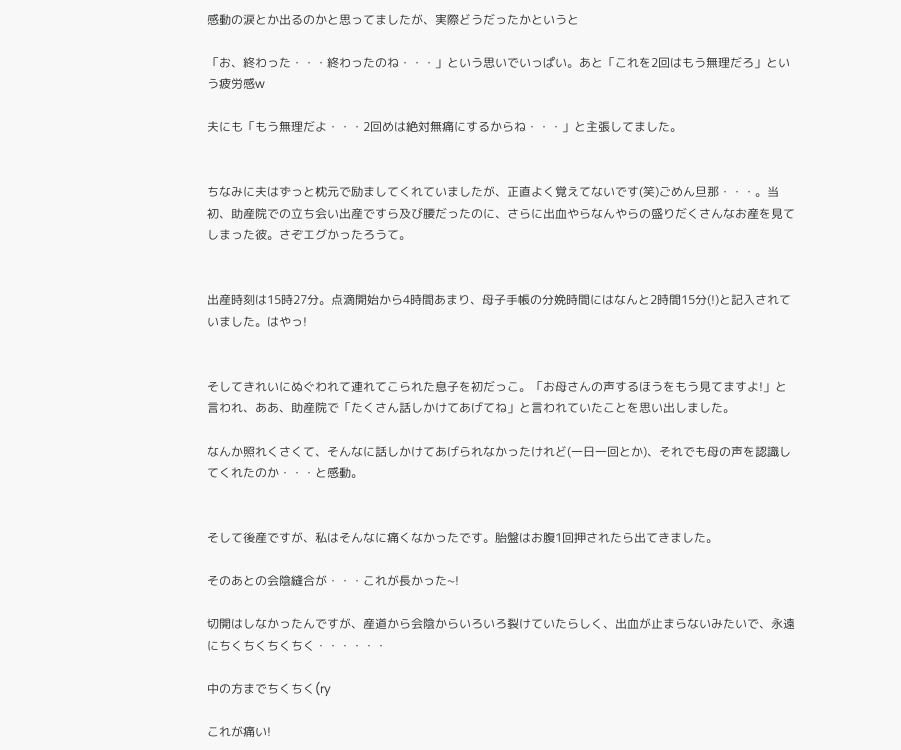感動の涙とか出るのかと思ってましたが、実際どうだったかというと

「お、終わった・・・終わったのね・・・」という思いでいっぱい。あと「これを2回はもう無理だろ」という疲労感w

夫にも「もう無理だよ・・・2回めは絶対無痛にするからね・・・」と主張してました。


ちなみに夫はずっと枕元で励ましてくれていましたが、正直よく覚えてないです(笑)ごめん旦那・・・。当初、助産院での立ち会い出産ですら及び腰だったのに、さらに出血やらなんやらの盛りだくさんなお産を見てしまった彼。さぞエグかったろうて。


出産時刻は15時27分。点滴開始から4時間あまり、母子手帳の分娩時間にはなんと2時間15分(!)と記入されていました。はやっ!


そしてきれいにぬぐわれて連れてこられた息子を初だっこ。「お母さんの声するほうをもう見てますよ!」と言われ、ああ、助産院で「たくさん話しかけてあげてね」と言われていたことを思い出しました。

なんか照れくさくて、そんなに話しかけてあげられなかったけれど(一日一回とか)、それでも母の声を認識してくれたのか・・・と感動。


そして後産ですが、私はそんなに痛くなかったです。胎盤はお腹1回押されたら出てきました。

そのあとの会陰縫合が・・・これが長かった~!

切開はしなかったんですが、産道から会陰からいろいろ裂けていたらしく、出血が止まらないみたいで、永遠にちくちくちくちく・・・・・・

中の方までちくちく(ry

これが痛い!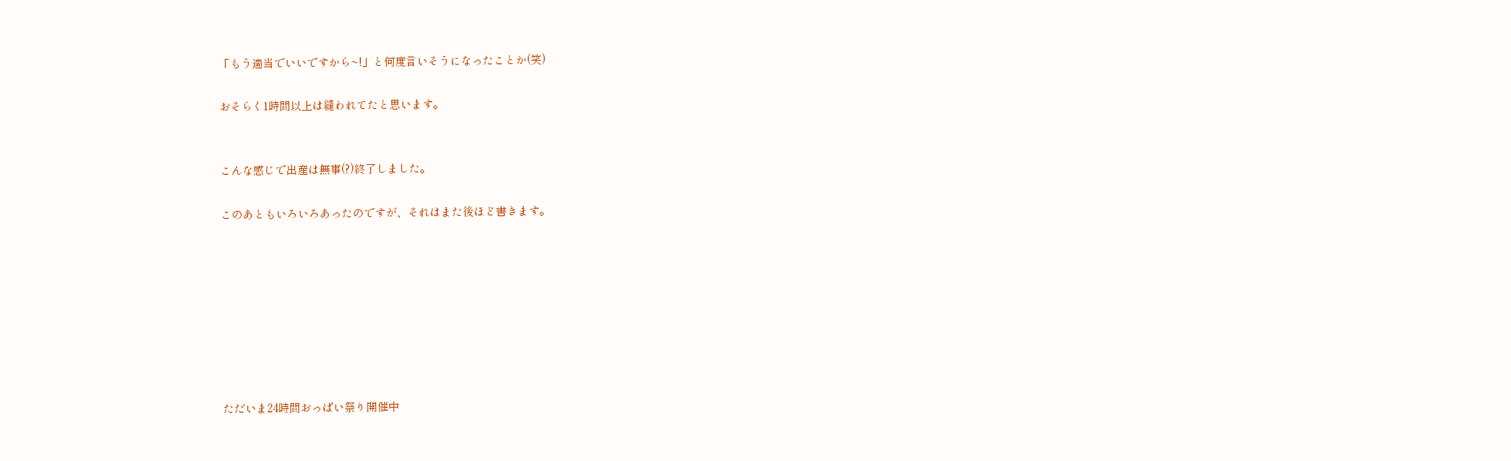「もう適当でいいですから~!」と何度言いそうになったことか(笑)

おそらく1時間以上は縫われてたと思います。


こんな感じで出産は無事(?)終了しました。

このあともいろいろあったのですが、それはまた後ほど書きます。








ただいま24時間おっぱい祭り開催中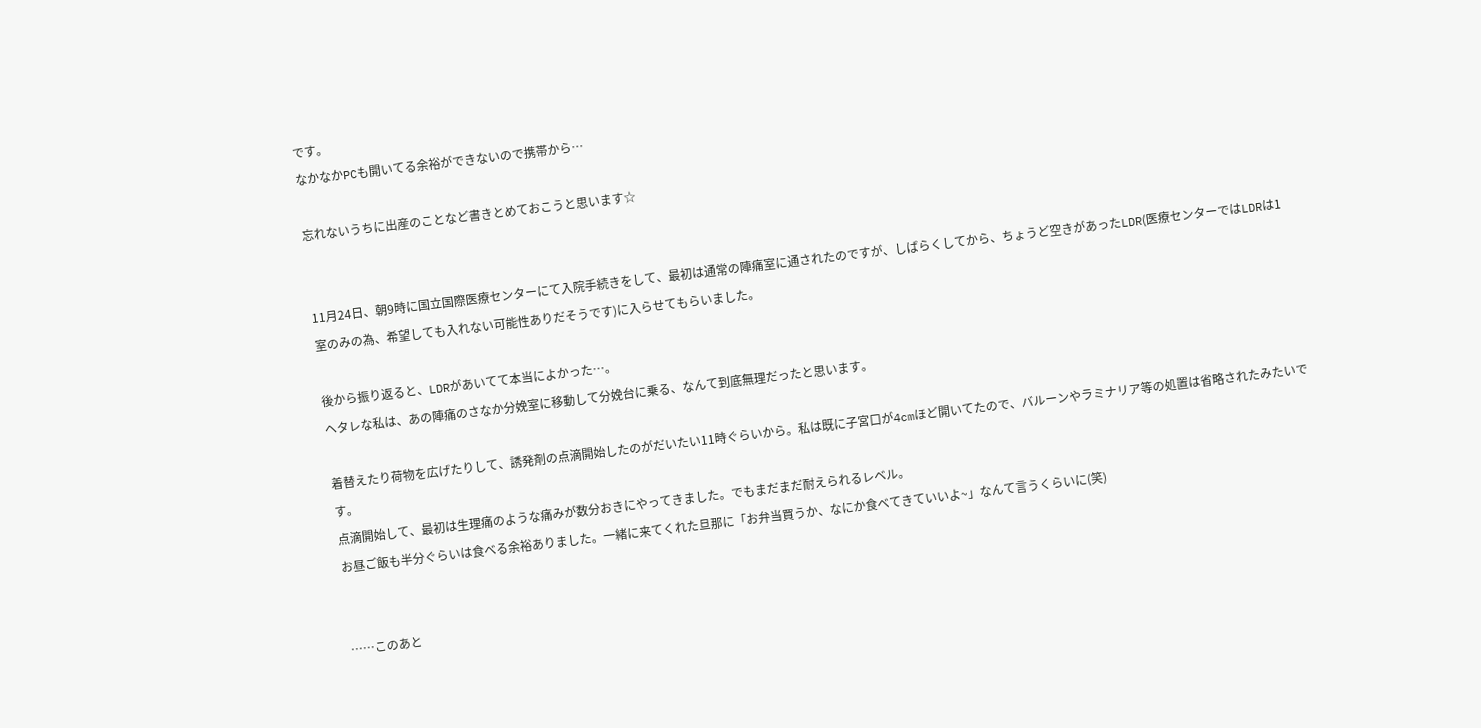です。
なかなかPCも開いてる余裕ができないので携帯から…

忘れないうちに出産のことなど書きとめておこうと思います☆


11月24日、朝9時に国立国際医療センターにて入院手続きをして、最初は通常の陣痛室に通されたのですが、しばらくしてから、ちょうど空きがあったLDR(医療センターではLDRは1室のみの為、希望しても入れない可能性ありだそうです)に入らせてもらいました。

後から振り返ると、LDRがあいてて本当によかった…。
ヘタレな私は、あの陣痛のさなか分娩室に移動して分娩台に乗る、なんて到底無理だったと思います。

着替えたり荷物を広げたりして、誘発剤の点滴開始したのがだいたい11時ぐらいから。私は既に子宮口が4cmほど開いてたので、バルーンやラミナリア等の処置は省略されたみたいです。
点滴開始して、最初は生理痛のような痛みが数分おきにやってきました。でもまだまだ耐えられるレベル。
お昼ご飯も半分ぐらいは食べる余裕ありました。一緒に来てくれた旦那に「お弁当買うか、なにか食べてきていいよ~」なんて言うくらいに(笑)


……このあと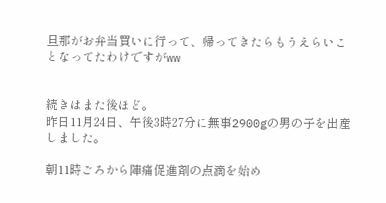旦那がお弁当買いに行って、帰ってきたらもうえらいことなってたわけですがww


続きはまた後ほど。
昨日11月24日、午後3時27分に無事2900gの男の子を出産しました。

朝11時ごろから陣痛促進剤の点滴を始め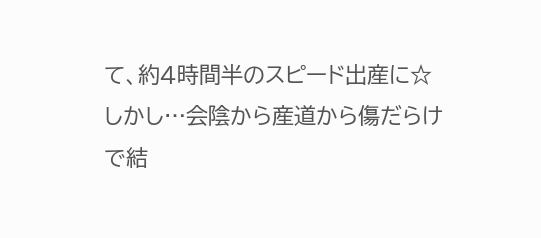て、約4時間半のスピード出産に☆
しかし…会陰から産道から傷だらけで結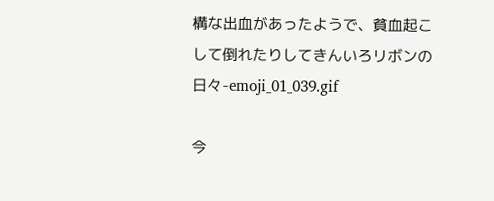構な出血があったようで、貧血起こして倒れたりしてきんいろリボンの日々-emoji_01_039.gif

今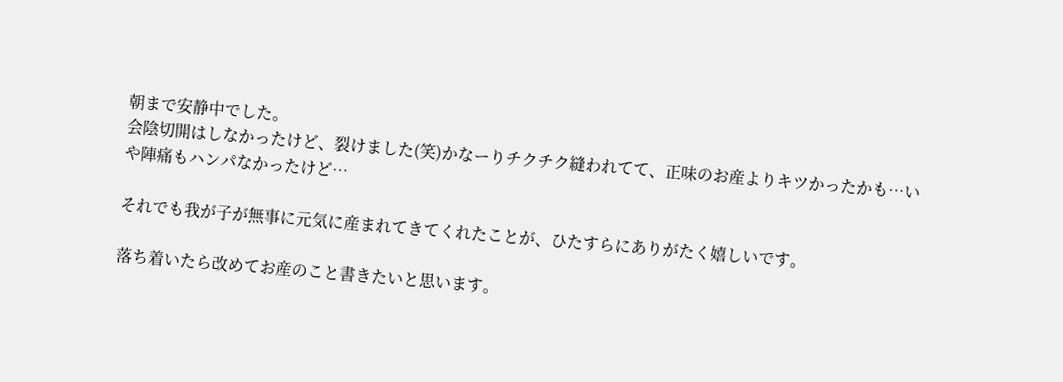朝まで安静中でした。
会陰切開はしなかったけど、裂けました(笑)かなーりチクチク縫われてて、正味のお産よりキツかったかも…いや陣痛もハンパなかったけど…

それでも我が子が無事に元気に産まれてきてくれたことが、ひたすらにありがたく嬉しいです。

落ち着いたら改めてお産のこと書きたいと思います。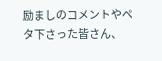励ましのコメントやペタ下さった皆さん、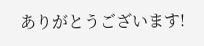ありがとうございます!